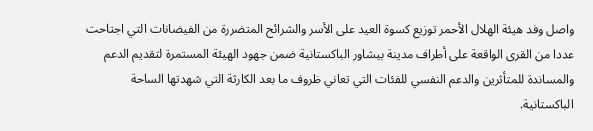واصل وفد هيئة الهلال الأحمر توزيع كسوة العيد على الأسر والشرائح المتضررة من الفيضانات التي اجتاحت عددا من القرى الواقعة على أطراف مدينة بيشاور الباكستانية ضمن جهود الهيئة المستمرة لتقديم الدعم والمساندة للمتأثرين والدعم النفسي للفئات التي تعاني ظروف ما بعد الكارثة التي شهدتها الساحة الباكستانية.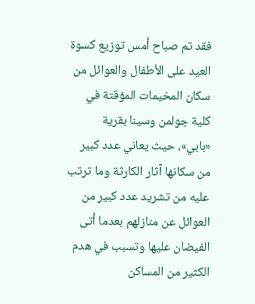فقد تم صباح أمس توزيع كسوة العيد على الأطفال والعوائل من سكان المخيمات المؤقتة في كلية جولمن وسينا بقرية «بابي»، حيث يعاني عدد كبير من سكانها آثار الكارثة وما ترتب عليه من تشريد عدد كبير من العوائل عن منازلهم بعدما أتى الفيضان عليها وتسبب في هدم الكثير من المساكن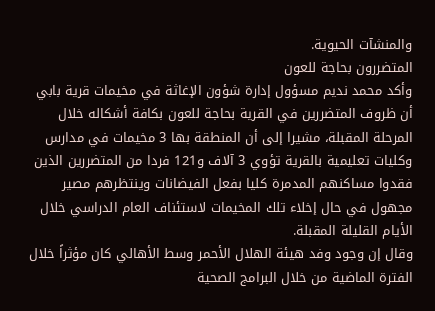والمنشآت الحيوية.
المتضررون بحاجة للعون
وأكد محمد نديم مسؤول إدارة شؤون الإغاثة في مخيمات قرية بابي أن ظروف المتضررين في القرية بحاجة للعون بكافة أشكاله خلال المرحلة المقبلة، مشيرا إلى أن المنطقة بها 3 مخيمات في مدارس وكليات تعليمية بالقرية تؤوي 3 آلاف و121 فردا من المتضررين الذين فقدوا مساكنهم المدمرة كليا بفعل الفيضانات وينتظرهم مصير مجهول في حال إخلاء تلك المخيمات لاستئناف العام الدراسي خلال الأيام القليلة المقبلة.
وقال إن وجود وفد هيئة الهلال الأحمر وسط الأهالي كان مؤثراً خلال الفترة الماضية من خلال البرامج الصحية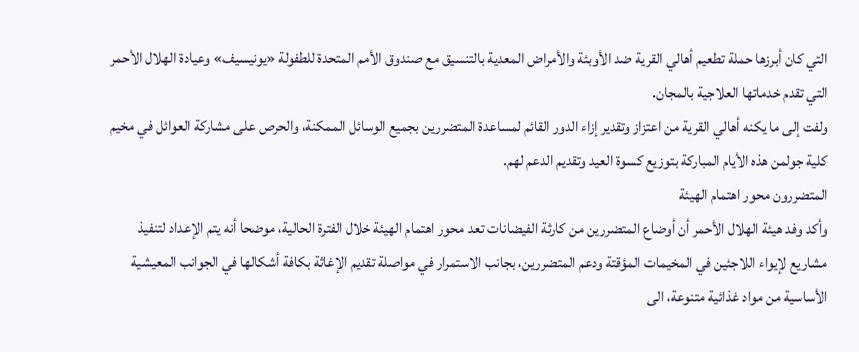التي كان أبرزها حملة تطعيم أهالي القرية ضد الأوبئة والأمراض المعدية بالتنسيق مع صندوق الأمم المتحدة للطفولة «يونيسيف» وعيادة الهلال الأحمر التي تقدم خدماتها العلاجية بالمجان.
ولفت إلى ما يكنه أهالي القرية من اعتزاز وتقدير إزاء الدور القائم لمساعدة المتضررين بجميع الوسائل الممكنة، والحرص على مشاركة العوائل في مخيم كلية جولمن هذه الأيام المباركة بتوزيع كسوة العيد وتقديم الدعم لهم.
المتضررون محور اهتمام الهيئة
وأكد وفد هيئة الهلال الأحمر أن أوضاع المتضررين من كارثة الفيضانات تعد محور اهتمام الهيئة خلال الفترة الحالية، موضحا أنه يتم الإعداد لتنفيذ مشاريع لإيواء اللاجئين في المخيمات المؤقتة ودعم المتضررين، بجانب الاستمرار في مواصلة تقديم الإغاثة بكافة أشكالها في الجوانب المعيشية الأساسية من مواد غذائية متنوعة، الى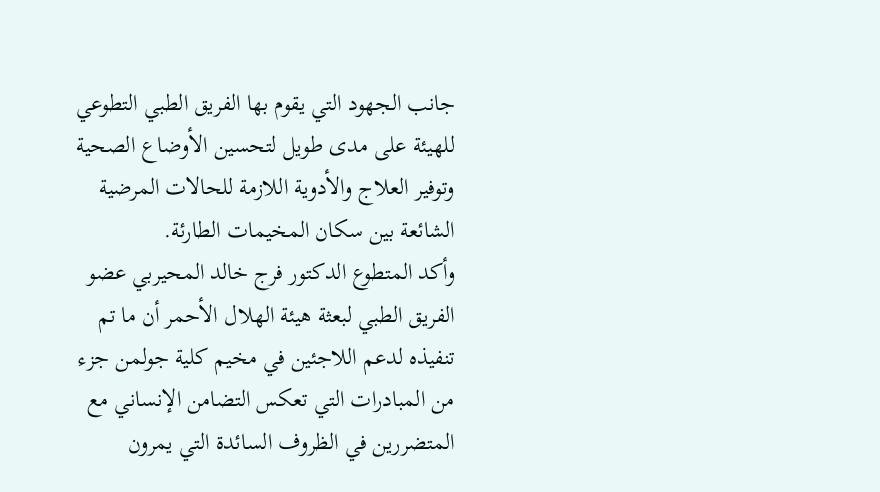جانب الجهود التي يقوم بها الفريق الطبي التطوعي للهيئة على مدى طويل لتحسين الأوضاع الصحية وتوفير العلاج والأدوية اللازمة للحالات المرضية الشائعة بين سكان المخيمات الطارئة.
وأكد المتطوع الدكتور فرج خالد المحيربي عضو الفريق الطبي لبعثة هيئة الهلال الأحمر أن ما تم تنفيذه لدعم اللاجئين في مخيم كلية جولمن جزء من المبادرات التي تعكس التضامن الإنساني مع المتضررين في الظروف السائدة التي يمرون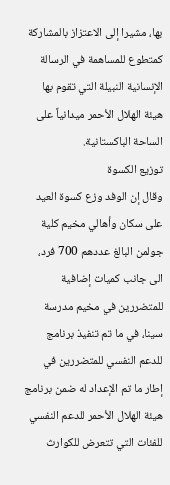بها، مشيرا إلى الاعتزاز بالمشاركة كمتطوع للمساهمة في الرسالة الإنسانية النبيلة التي تقوم بها هيئة الهلال الأحمر ميدانياً على الساحة الباكستانية.
توزيع الكسوة
وقال إن الوفد وزع كسوة العيد على سكان وأهالي مخيم كلية جولمن البالغ عددهم 700 فرد، الى جانب كميات إضافية للمتضررين في مخيم مدرسة سينا، في ما تم تنفيذ برنامج للدعم النفسي للمتضررين في إطار ما تم الإعداد له ضمن برنامج هيئة الهلال الأحمر للدعم النفسي للفئات التي تتعرض للكوارث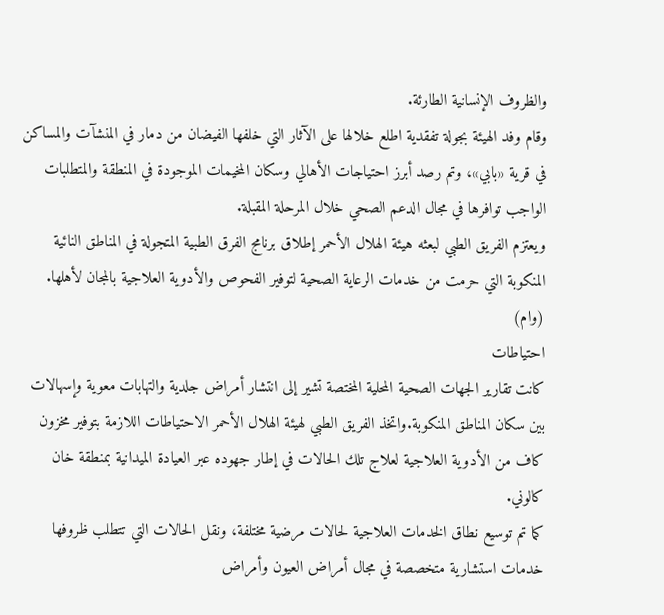والظروف الإنسانية الطارئة.
وقام وفد الهيئة بجولة تفقدية اطلع خلالها على الآثار التي خلفها الفيضان من دمار في المنشآت والمساكن في قرية «بابي»، وتم رصد أبرز احتياجات الأهالي وسكان المخيمات الموجودة في المنطقة والمتطلبات الواجب توافرها في مجال الدعم الصحي خلال المرحلة المقبلة.
ويعتزم الفريق الطبي لبعثه هيئة الهلال الأحمر إطلاق برنامج الفرق الطبية المتجولة في المناطق النائية المنكوبة التي حرمت من خدمات الرعاية الصحية لتوفير الفحوص والأدوية العلاجية بالمجان لأهلها.
(وام)
احتياطات
كانت تقارير الجهات الصحية المحلية المختصة تشير إلى انتشار أمراض جلدية والتهابات معوية وإسهالات بين سكان المناطق المنكوبة.واتخذ الفريق الطبي لهيئة الهلال الأحمر الاحتياطات اللازمة بتوفير مخزون كاف من الأدوية العلاجية لعلاج تلك الحالات في إطار جهوده عبر العيادة الميدانية بمنطقة خان كالوني.
كما تم توسيع نطاق الخدمات العلاجية لحالات مرضية مختلفة، ونقل الحالات التي تتطلب ظروفها خدمات استشارية متخصصة في مجال أمراض العيون وأمراض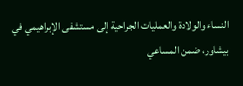النساء والولادة والعمليات الجراحية إلى مستشفى الإبراهيمي في بيشاور، ضمن المساعي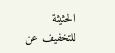الحثيثة للتخفيف عن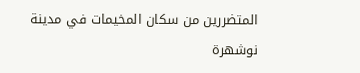المتضررين من سكان المخيمات في مدينة نوشهرة